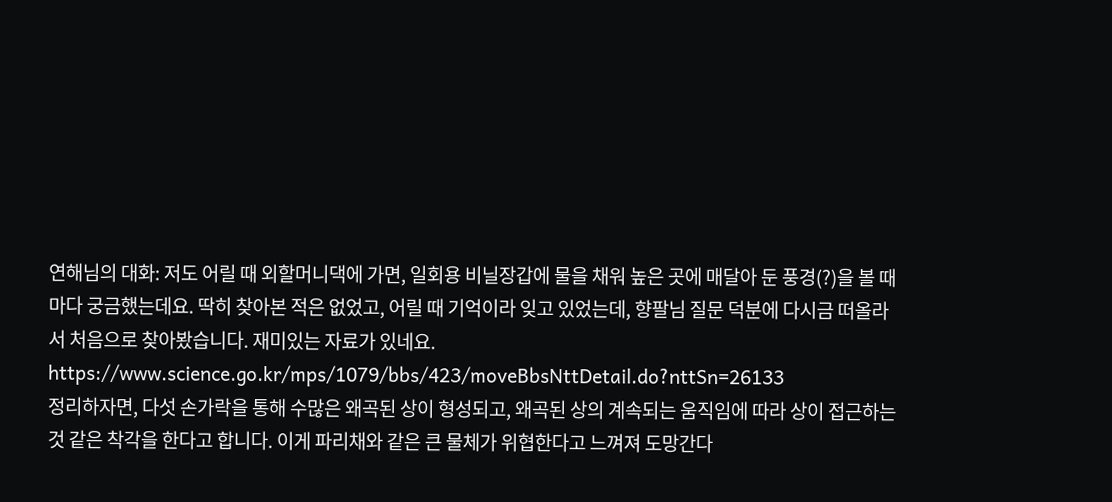연해님의 대화: 저도 어릴 때 외할머니댁에 가면, 일회용 비닐장갑에 물을 채워 높은 곳에 매달아 둔 풍경(?)을 볼 때마다 궁금했는데요. 딱히 찾아본 적은 없었고, 어릴 때 기억이라 잊고 있었는데, 향팔님 질문 덕분에 다시금 떠올라서 처음으로 찾아봤습니다. 재미있는 자료가 있네요.
https://www.science.go.kr/mps/1079/bbs/423/moveBbsNttDetail.do?nttSn=26133
정리하자면, 다섯 손가락을 통해 수많은 왜곡된 상이 형성되고, 왜곡된 상의 계속되는 움직임에 따라 상이 접근하는 것 같은 착각을 한다고 합니다. 이게 파리채와 같은 큰 물체가 위협한다고 느껴져 도망간다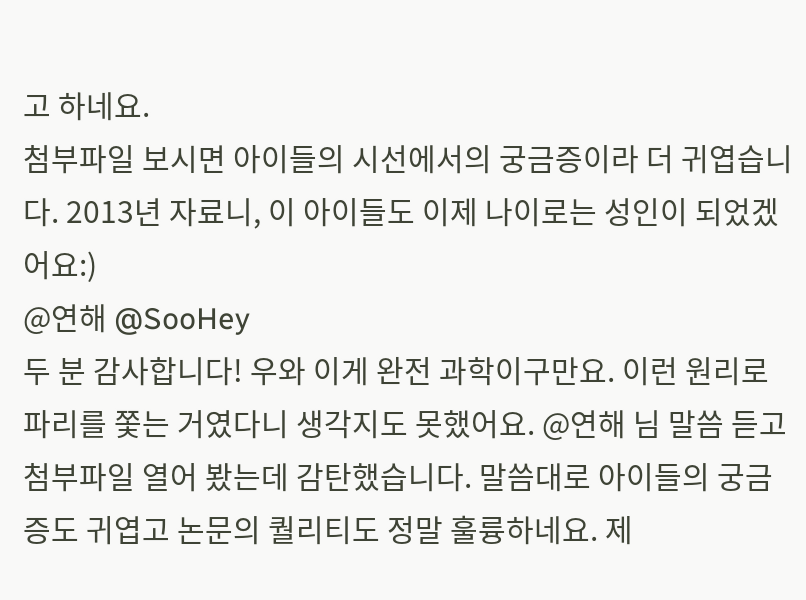고 하네요.
첨부파일 보시면 아이들의 시선에서의 궁금증이라 더 귀엽습니다. 2013년 자료니, 이 아이들도 이제 나이로는 성인이 되었겠어요:)
@연해 @SooHey
두 분 감사합니다! 우와 이게 완전 과학이구만요. 이런 원리로 파리를 쫓는 거였다니 생각지도 못했어요. @연해 님 말씀 듣고 첨부파일 열어 봤는데 감탄했습니다. 말씀대로 아이들의 궁금증도 귀엽고 논문의 퀄리티도 정말 훌륭하네요. 제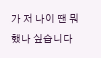가 저 나이 땐 뭐 했나 싶습니다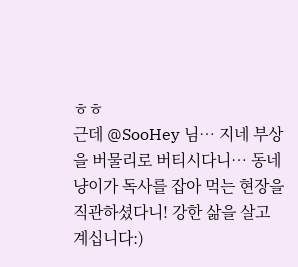ㅎㅎ
근데 @SooHey 님… 지네 부상을 버물리로 버티시다니… 동네 냥이가 독사를 잡아 먹는 현장을 직관하셨다니! 강한 삶을 살고 계십니다:)